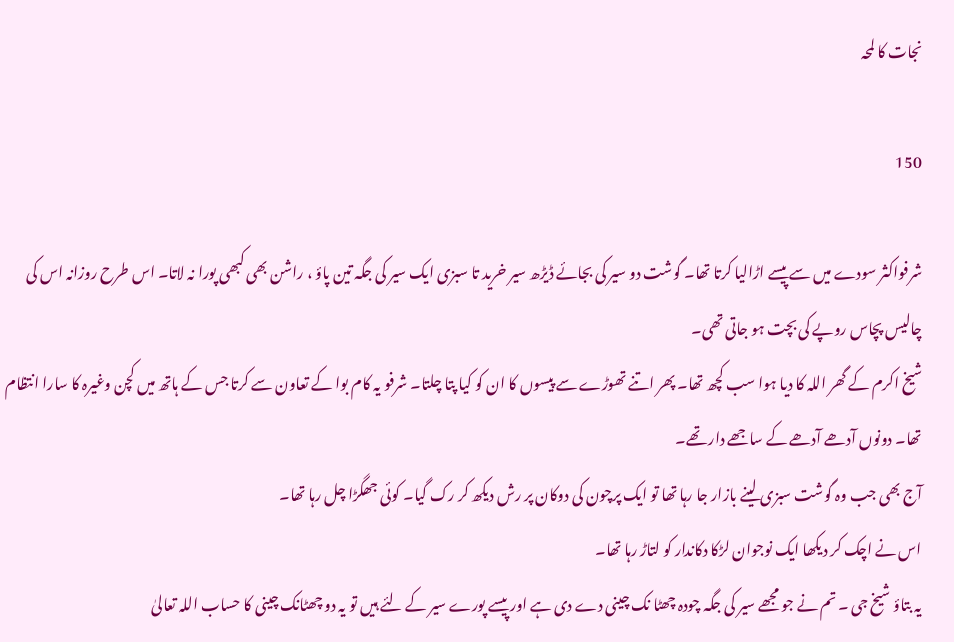نجات کا لمحہ

150

شرفواکثر سودے میں سے پیسے اڑالیا کرتا تھا۔ گوشت دو سیر کی بجائے ڈیڑھ سیر خرید تا سبزی ایک سیر کی جگہ تین پاؤ ، راشن بھی کبھی پورا نہ لاتا۔ اس طرح روزانہ اس کی چالیس پچاس روپے کی بچت ہو جاتی تھی۔
شیخ اکرم کے گھر اللہ کا دیا ہوا سب کچھ تھا۔ پھر اتنے تھوڑے سے پیسوں کا ان کو کیا پتا چلتا۔ شرفو یہ کام بوا کے تعاون سے کرتا جس کے ہاتھ میں کچن وغیرہ کا سارا انتظام تھا۔ دونوں آدھے آدھے کے ساجھے دار تھے۔
آج بھی جب وہ گوشت سبزی لینے بازار جا رہا تھا تو ایک پرچون کی دوکان پر رش دیکھ کر رک گیا۔ کوئی جھگڑا چل رہا تھا۔
اس نے اچک کر دیکھا ایک نوجوان لڑکا دکاندار کو لتاڑ رہا تھا۔
یہ بتاؤ شیخ جی ۔ تم نے جو مجھے سیر کی جگہ چودہ چھٹا نک چینی دے دی ہے اور پیسے پورے سیر کے لئے ہیں تو یہ دو چھٹانک چینی کا حساب اللہ تعالیٰ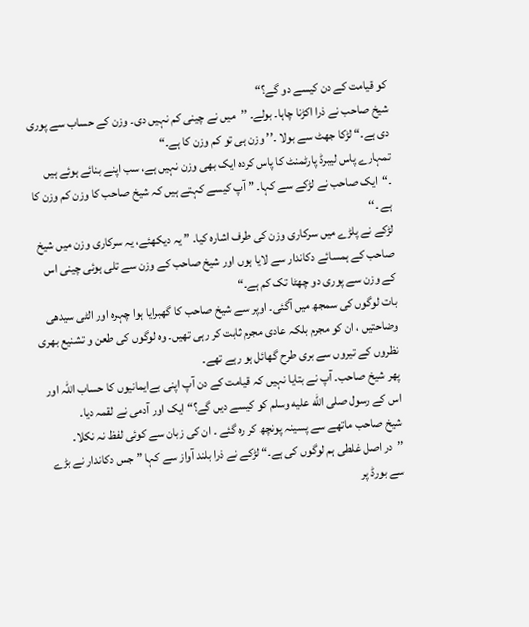کو قیامت کے دن کیسے دو گے؟“
شیخ صاحب نے ذرا اکڑنا چاہا۔ بولے۔ ’’میں نے چینی کم نہیں دی۔ وزن کے حساب سے پوری دی ہے۔“ لڑکا جھٹ سے بولا ۔’’ وزن ہی تو کم وزن کا ہے۔“
تمہارے پاس لیبرڈ پارٹمنٹ کا پاس کردہ ایک بھی وزن نہیں ہے، سب اپنے بنائے ہوئے ہیں ۔“ایک صاحب نے لڑکے سے کہا۔ ” آپ کیسے کہتے ہیں کہ شیخ صاحب کا وزن کم وزن کا ہے ۔‘‘
لڑکے نے پلڑے میں سرکاری وزن کی طرف اشارہ کیا۔ ” یہ دیکھئے، یہ سرکاری وزن میں شیخ صاحب کے ہمسائے دکاندار سے لایا ہوں اور شیخ صاحب کے وزن سے تلی ہوئی چینی اس کے وزن سے پوری دو چھٹا تک کم ہے۔“
بات لوگوں کی سمجھ میں آگئی۔ اوپر سے شیخ صاحب کا گھبرایا ہوا چہرہ اور الٹی سیدھی وضاحتیں ، ان کو مجرم بلکہ عادی مجرم ثابت کر رہی تھیں۔ وہ لوگوں کی طعن و تشنیع بھری نظروں کے تیروں سے بری طرح گھائل ہو رہے تھے۔
پھر شیخ صاحب۔ آپ نے بتایا نہیں کہ قیامت کے دن آپ اپنی بےایمانیوں کا حساب اللہ اور اس کے رسول صلى الله عليه وسلم کو کیسے دیں گے؟“ ایک اور آدمی نے لقمہ دیا۔
شیخ صاحب ماتھے سے پسینہ پونچھ کر رہ گئے ۔ ان کی زبان سے کوئی لفظ نہ نکلا۔
’’در اصل غلطی ہم لوگوں کی ہے۔“ لڑکے نے ذرا بلند آواز سے کہا ” جس دکاندار نے بڑے سے بورڈ پر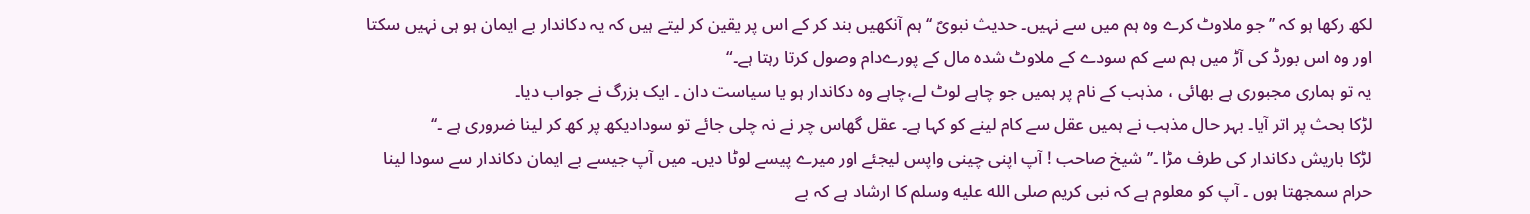لکھ رکھا ہو کہ ’’جو ملاوٹ کرے وہ ہم میں سے نہیں۔ حدیث نبویؐ ‘‘ ہم آنکھیں بند کر کے اس پر یقین کر لیتے ہیں کہ یہ دکاندار بے ایمان ہو ہی نہیں سکتا اور وہ اس بورڈ کی آڑ میں ہم سے کم سودے کے ملاوٹ شدہ مال کے پورےدام وصول کرتا رہتا ہے۔“
یہ تو ہماری مجبوری ہے بھائی ، مذہب کے نام پر ہمیں جو چاہے لوٹ لے،چاہے وہ دکاندار ہو یا سیاست دان ۔ ایک بزرگ نے جواب دیا۔
لڑکا بحث پر اتر آیا۔ بہر حال مذہب نے ہمیں عقل سے کام لینے کو کہا ہے۔ عقل گھاس چر نے نہ چلی جائے تو سودادیکھ پر کھ کر لینا ضروری ہے ۔‘‘
لڑکا باریش دکاندار کی طرف مڑا ۔’’ شیخ صاحب ! آپ اپنی چینی واپس لیجئے اور میرے پیسے لوٹا دیں۔ میں آپ جیسے بے ایمان دکاندار سے سودا لینا حرام سمجھتا ہوں ۔ آپ کو معلوم ہے کہ نبی کریم صلى الله عليه وسلم کا ارشاد ہے کہ بے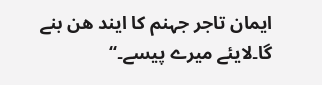ایمان تاجر جہنم کا ایند ھن بنے گا۔لایئے میرے پیسے۔‘‘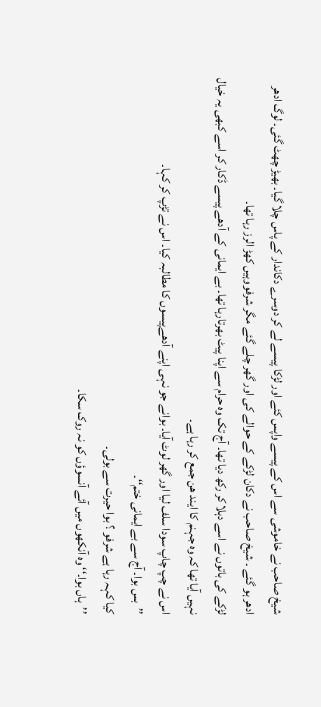شیخ صاحب نے خاموشی سے اس کے پیسے واپس کئے اور لڑکا پیسے لے کر دوسرے دکاندار کے پاس چلا گیا۔ بھیڑ چھٹ گئی۔ لوگ ادھر ادھر ہو گئے ۔ شیخ صاحب نے دکان لڑکے کے حوالے کی اور گھر چلے گئے مگر شرفووہیں کھڑ الرز رہا تھا۔
لڑکے کی باتوں نے اسے دہلا کر رکھ دیا تھا۔ آج تک وہ حرام سے اپنا پیٹ بھرتارہا تھا۔ بے ایمانی کے آدھے پیسے ڈکار کر اسے کبھی یہ خیال نہیں آیا تھا کہ وہ جہنم کا ایند ھن جمع کر رہا ہے۔
اس نے چپ چاپ سودا سلف لیا اور گھر لوٹ آیا۔ بوانے جو نہی اپنے آدھےپیسوں کا مطالبہ کیا۔ اس نے تڑپ کر کہا۔
’’بس بوا۔ آج سے بے ایمانی ختم‘‘۔
کیا کہہ رہا ہے شرفو ؟ بوا حیرت سے بولی۔
’’ہاں بوا۔‘‘ وہ آنکھوں میں آئے آنسوؤں کو نہ روک سکا۔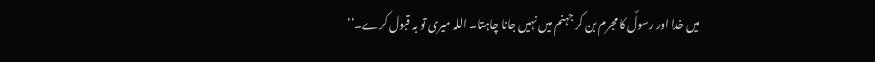میں خدا اور رسولؐ کا مجرم بن کر جہنم میں نہیں جانا چاہتا۔ اللہ میری تو بہ قبول کرے۔‘‘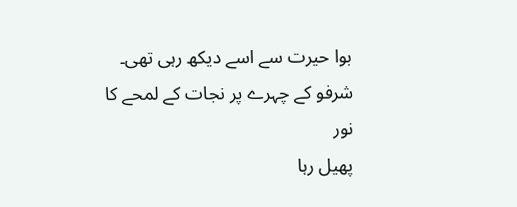بوا حیرت سے اسے دیکھ رہی تھی۔ شرفو کے چہرے پر نجات کے لمحے کا نور
پھیل رہا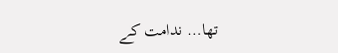تھا… ندامت کے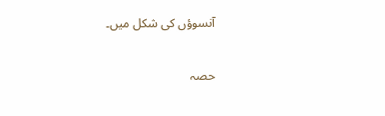آنسوؤں کی شکل میں۔

حصہ